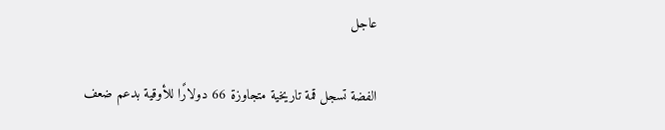عاجل

الفضة تسجل قمة تاريخية متجاوزة 66 دولارًا للأوقية بدعم ضعف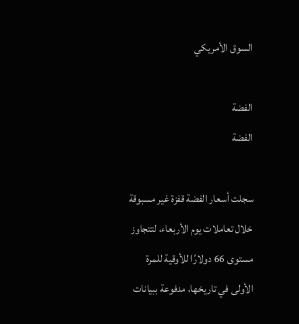السوق الأمريكي

الفضة
الفضة

سجلت أسعار الفضة قفزة غير مسبوقة خلال تعاملات يوم الأربعاء، لتتجاوز مستوى 66 دولارًا للأوقية للمرة الأولى في تاريخها، مدفوعة ببيانات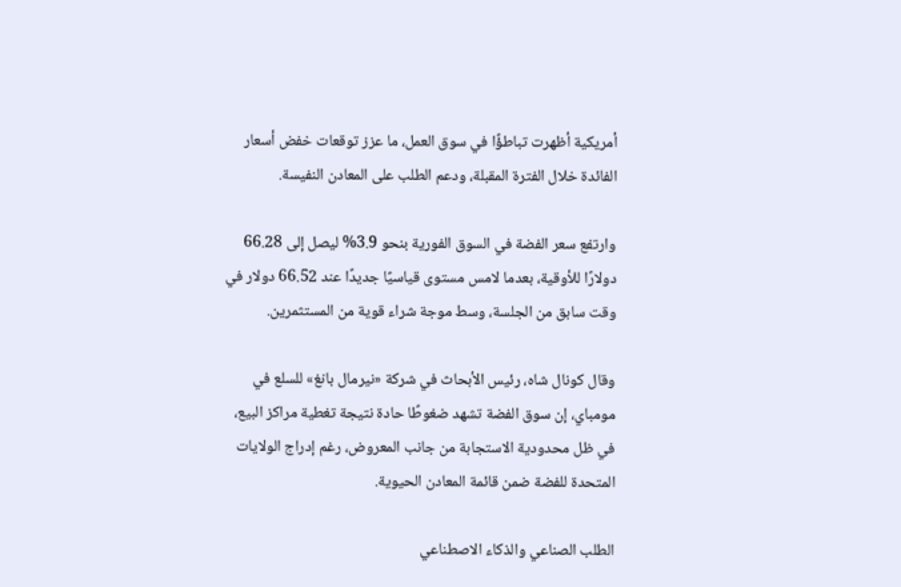أمريكية أظهرت تباطؤًا في سوق العمل، ما عزز توقعات خفض أسعار الفائدة خلال الفترة المقبلة، ودعم الطلب على المعادن النفيسة.

وارتفع سعر الفضة في السوق الفورية بنحو 3.9% ليصل إلى 66.28 دولارًا للأوقية، بعدما لامس مستوى قياسيًا جديدًا عند 66.52 دولار في وقت سابق من الجلسة، وسط موجة شراء قوية من المستثمرين.

وقال كونال شاه، رئيس الأبحاث في شركة «نيرمال بانغ» للسلع في مومباي، إن سوق الفضة تشهد ضغوطًا حادة نتيجة تغطية مراكز البيع، في ظل محدودية الاستجابة من جانب المعروض، رغم إدراج الولايات المتحدة للفضة ضمن قائمة المعادن الحيوية.

الطلب الصناعي والذكاء الاصطناعي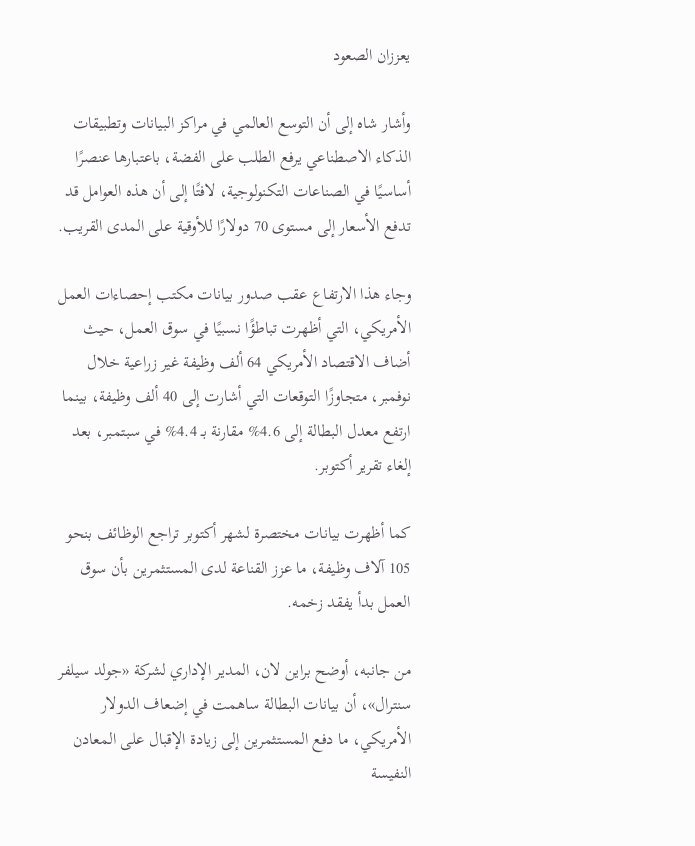يعززان الصعود

وأشار شاه إلى أن التوسع العالمي في مراكز البيانات وتطبيقات الذكاء الاصطناعي يرفع الطلب على الفضة، باعتبارها عنصرًا أساسيًا في الصناعات التكنولوجية، لافتًا إلى أن هذه العوامل قد تدفع الأسعار إلى مستوى 70 دولارًا للأوقية على المدى القريب.

وجاء هذا الارتفاع عقب صدور بيانات مكتب إحصاءات العمل الأمريكي، التي أظهرت تباطؤًا نسبيًا في سوق العمل، حيث أضاف الاقتصاد الأمريكي 64 ألف وظيفة غير زراعية خلال نوفمبر، متجاوزًا التوقعات التي أشارت إلى 40 ألف وظيفة، بينما ارتفع معدل البطالة إلى 4.6% مقارنة بـ 4.4% في سبتمبر، بعد إلغاء تقرير أكتوبر.

كما أظهرت بيانات مختصرة لشهر أكتوبر تراجع الوظائف بنحو 105 آلاف وظيفة، ما عزز القناعة لدى المستثمرين بأن سوق العمل بدأ يفقد زخمه.

من جانبه، أوضح براين لان، المدير الإداري لشركة «جولد سيلفر سنترال»، أن بيانات البطالة ساهمت في إضعاف الدولار الأمريكي، ما دفع المستثمرين إلى زيادة الإقبال على المعادن النفيسة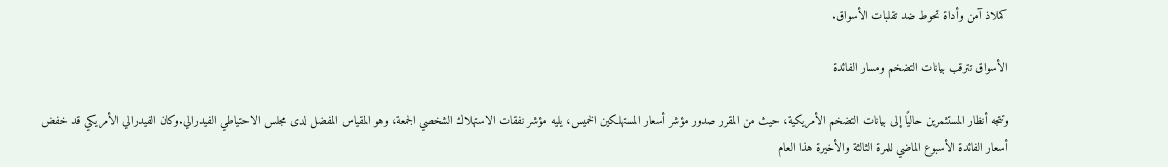كملاذ آمن وأداة تحوط ضد تقلبات الأسواق.

الأسواق تترقب بيانات التضخم ومسار الفائدة

وتتجه أنظار المستثمرين حاليًا إلى بيانات التضخم الأمريكية، حيث من المقرر صدور مؤشر أسعار المستهلكين الخميس، يليه مؤشر نفقات الاستهلاك الشخصي الجمعة، وهو المقياس المفضل لدى مجلس الاحتياطي الفيدرالي.وكان الفيدرالي الأمريكي قد خفض أسعار الفائدة الأسبوع الماضي للمرة الثالثة والأخيرة هذا العام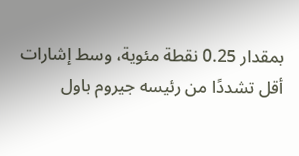بمقدار 0.25 نقطة مئوية، وسط إشارات أقل تشددًا من رئيسه جيروم باول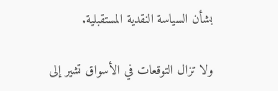بشأن السياسة النقدية المستقبلية.

ولا تزال التوقعات في الأسواق تشير إلى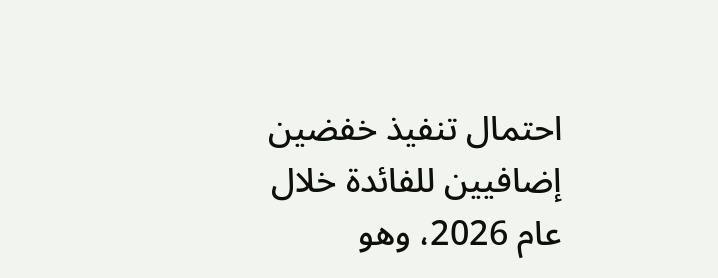احتمال تنفيذ خفضين إضافيين للفائدة خلال عام 2026، وهو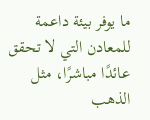ما يوفر بيئة داعمة للمعادن التي لا تحقق عائدًا مباشرًا، مثل الذهب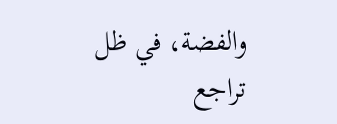والفضة، في ظل تراجع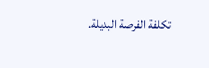تكلفة الفرصة البديلة.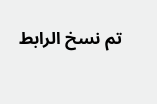تم نسخ الرابط